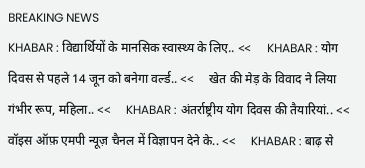BREAKING NEWS
KHABAR : विद्यार्थियों के मानसिक स्वास्थ्य के लिए.. <<     KHABAR : योग दिवस से पहले 14 जून को बनेगा वर्ल्ड.. <<     खेत की मेड़ के विवाद ने लिया गंभीर रूप, महिला.. <<     KHABAR : अंतर्राष्ट्रीय योग दिवस की तैयारियां.. <<     वॉइस ऑफ़ एमपी न्यूज़ चैनल में विज्ञापन देने के.. <<     KHABAR : बाढ़ से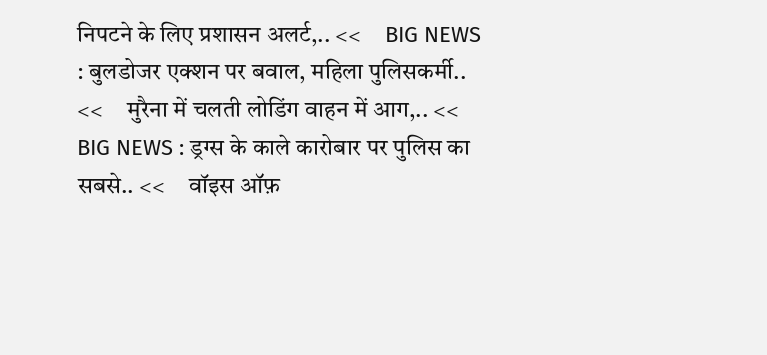निपटने के लिए प्रशासन अलर्ट,.. <<     BIG NEWS : बुलडोजर एक्शन पर बवाल, महिला पुलिसकर्मी.. <<     मुरैना में चलती लोडिंग वाहन में आग,.. <<     BIG NEWS : ड्रग्स के काले कारोबार पर पुलिस का सबसे.. <<     वॉइस ऑफ़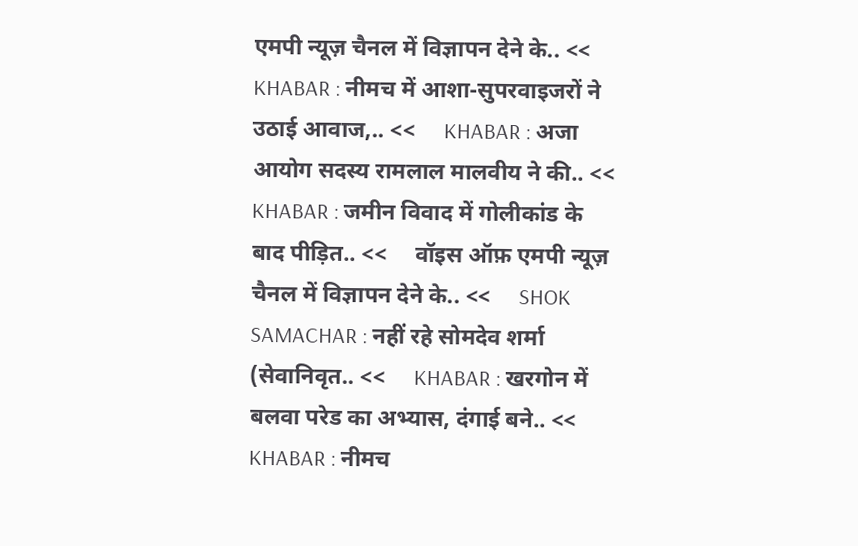एमपी न्यूज़ चैनल में विज्ञापन देने के.. <<     KHABAR : नीमच में आशा-सुपरवाइजरों ने उठाई आवाज,.. <<     KHABAR : अजा आयोग सदस्य रामलाल मालवीय ने की.. <<     KHABAR : जमीन विवाद में गोलीकांड के बाद पीड़ित.. <<     वॉइस ऑफ़ एमपी न्यूज़ चैनल में विज्ञापन देने के.. <<     SHOK SAMACHAR : नहीं रहे सोमदेव शर्मा (सेवानिवृत.. <<     KHABAR : खरगोन में बलवा परेड का अभ्यास, दंगाई बने.. <<     KHABAR : नीमच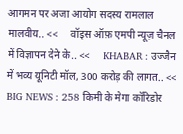आगमन पर अजा आयोग सदस्य रामलाल मालवीय.. <<     वॉइस ऑफ़ एमपी न्यूज़ चैनल में विज्ञापन देने के.. <<     KHABAR : उज्जैन में भव्य यूनिटी मॉल, 300 करोड़ की लागत.. <<     BIG NEWS : 258 किमी के मेगा कॉरिडोर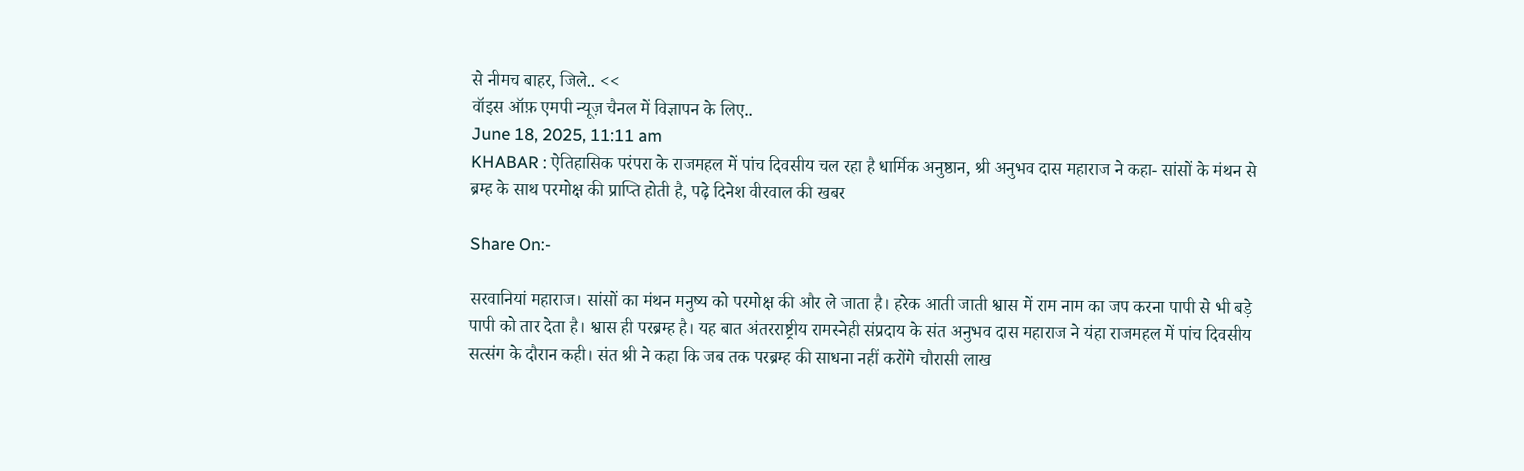से नीमच बाहर, जिले.. <<
वॉइस ऑफ़ एमपी न्यूज़ चैनल में विज्ञापन के लिए..
June 18, 2025, 11:11 am
KHABAR : ऐतिहासिक परंपरा के राजमहल में पांच दिवसीय चल रहा है धार्मिक अनुष्ठान, श्री अनुभव दास महाराज ने कहा- सांसों के मंथन से ब्रम्ह के साथ परमोक्ष की प्राप्ति होती है, पढ़े दिनेश वीरवाल की खबर

Share On:-

सरवानियां महाराज। सांसों का मंथन मनुष्य को परमोक्ष की और ले जाता है। हरेक आती जाती श्वास में राम नाम का जप करना पापी से भी बड़े पापी को तार देता है। श्वास ही परब्रम्ह है। यह बात अंतरराष्ट्रीय रामस्नेही संप्रदाय के संत अनुभव दास महाराज ने यंहा राजमहल में पांच दिवसीय सत्संग के दौरान कही। संत श्री ने कहा कि जब तक परब्रम्ह की साधना नहीं करोंगे चौरासी लाख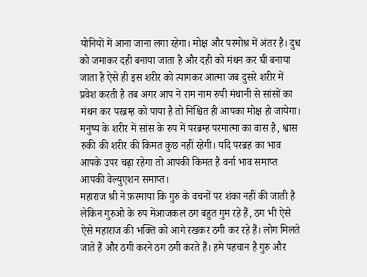योनियों में आना जाना लगा रहेगा। मोक्ष और परमोश्र में अंतर है। दुध को जमाकर दही बनाया जाता है और दही को मंथन कर घी बनाया जाता है ऐसे ही इस शरीर को त्यागकर आत्मा जब दुसरे शरीर में प्रवेश करती है तब अगर आप ने राम नाम रुपी मंथानी से सांसों का मंथन कर परब्रम्ह को पाया है तो निश्चित ही आपका मोक्ष हो जायेगा। मनुष्य के शरीर में सांस के रुप में परब्रम्ह परमात्मा का वास है, श्वास रुकी की शरीर की किमत कुछ नहीं रहेगी। यदि परब्रह का भाव आपके उपर चढ़ा रहेगा तो आपकी किमत है वर्ना भाव समाप्त आपकी वेल्युएशन समाप्त।
महाराज श्री ने फ़रमाया कि गुरु के वचनों पर शंका नहीं की जाती है लेकिन गुरुओ के रुप मेंआजकल ठग बहुत गुम रहे हैं, ठग भी ऐसे ऐसे महाराज की भक्ति को आगे रखकर ठगी कर रहे हैं। लोग मिलते जाते हैं और ठगी करने ठग ठगी करते हैं। हमे पहचान है गुरु और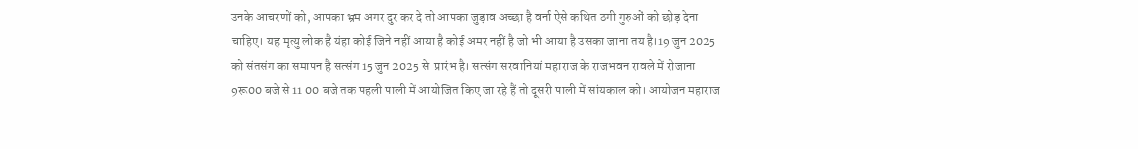उनके आचरणों को, आपका भ्रम अगर दुर कर दे तो आपका जुड़ाव अच्छा है वर्ना ऐसे कथित ठगी गुरुओं को छोड़ देना चाहिए। यह मृत्यु लोक है यंहा कोई जिने नहीं आया है कोई अमर नहीं है जो भी आया है उसका जाना तय है।19 जुन 2025 को संतसंग का समापन है सत्संग 15 जुन 2025 से  प्रारंभ है। सत्संग सरवानियां महाराज के राजभवन रावले में रोजाना 9रू00 बजे से 11 00 बजे तक पहली पाली में आयोजित किए जा रहे हैं तो दूसरी पाली में सांयकाल को। आयोजन महाराज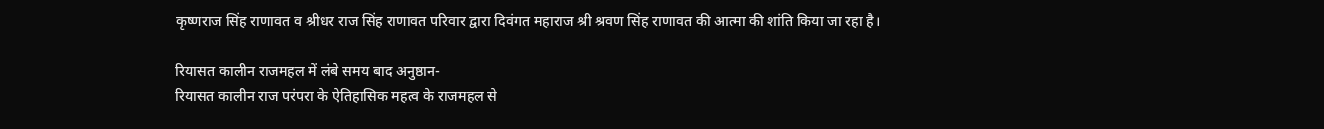कृष्णराज सिंह राणावत व श्रीधर राज सिंह राणावत परिवार द्वारा दिवंगत महाराज श्री श्रवण सिंह राणावत की आत्मा की शांति किया जा रहा है।

रियासत कालीन राजमहल में लंबे समय बाद अनुष्ठान-
रियासत कालीन राज परंपरा के ऐतिहासिक महत्व के राजमहल से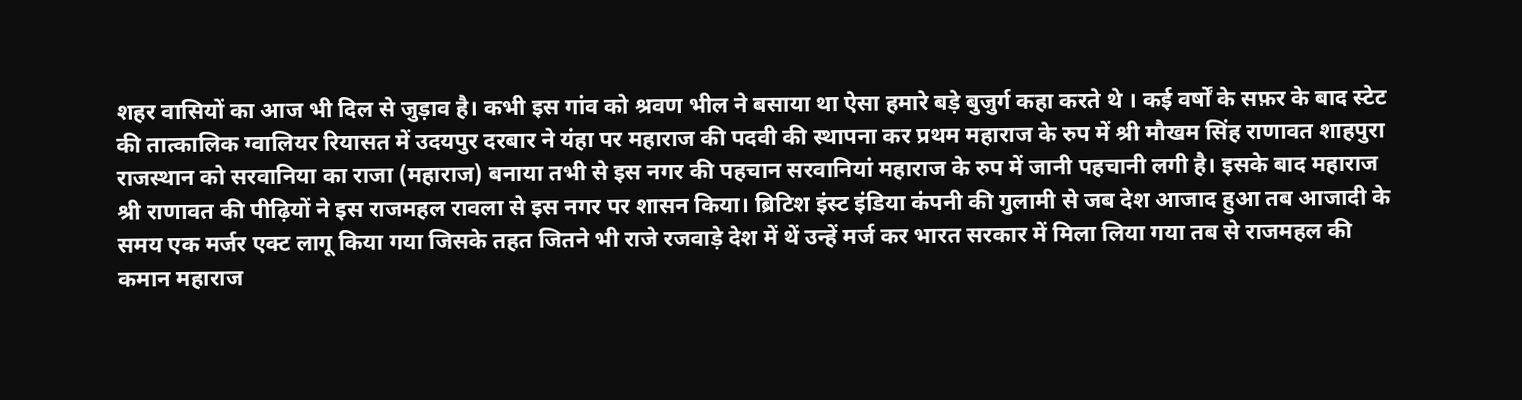शहर वासियों का आज भी दिल से जुड़ाव है। कभी इस गांव को श्रवण भील ने बसाया था ऐसा हमारे बड़े बुजुर्ग कहा करते थे । कई वर्षों के सफ़र के बाद स्टेट की तात्कालिक ग्वालियर रियासत में उदयपुर दरबार ने यंहा पर महाराज की पदवी की स्थापना कर प्रथम महाराज के रुप में श्री मौखम सिंह राणावत शाहपुरा राजस्थान को सरवानिया का राजा (महाराज) बनाया तभी से इस नगर की पहचान सरवानियां महाराज के रुप में जानी पहचानी लगी है। इसके बाद महाराज श्री राणावत की पीढ़ियों ने इस राजमहल रावला से इस नगर पर शासन किया। ब्रिटिश इंस्ट इंडिया कंपनी की गुलामी से जब देश आजाद हुआ तब आजादी के समय एक मर्जर एक्ट लागू किया गया जिसके तहत जितने भी राजे रजवाड़े देश में थें उन्हें मर्ज कर भारत सरकार में मिला लिया गया तब से राजमहल की कमान महाराज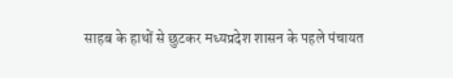साहब के हाथों से छुटकर मध्यप्रदेश शासन के पहले पंचायत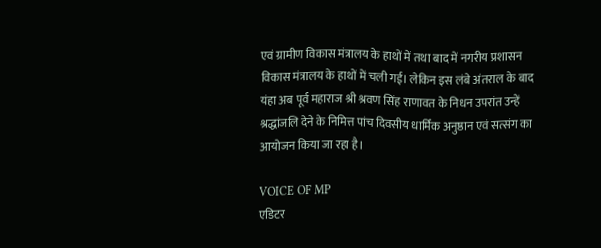एवं ग्रामीण विकास मंत्रालय के हाथों में तथा बाद में नगरीय प्रशासन विकास मंत्रालय के हाथों में चली गई। लेकिन इस लंबे अंतराल के बाद यंहा अब पूर्व महाराज श्री श्रवण सिंह राणावत के निधन उपरांत उन्हें श्रद्धांजलि देने के निमित्त पांच दिवसीय धार्मिक अनुष्ठान एवं सत्संग का आयोजन किया जा रहा है।

VOICE OF MP
एडिटर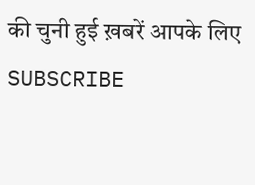की चुनी हुई ख़बरें आपके लिए
SUBSCRIBE